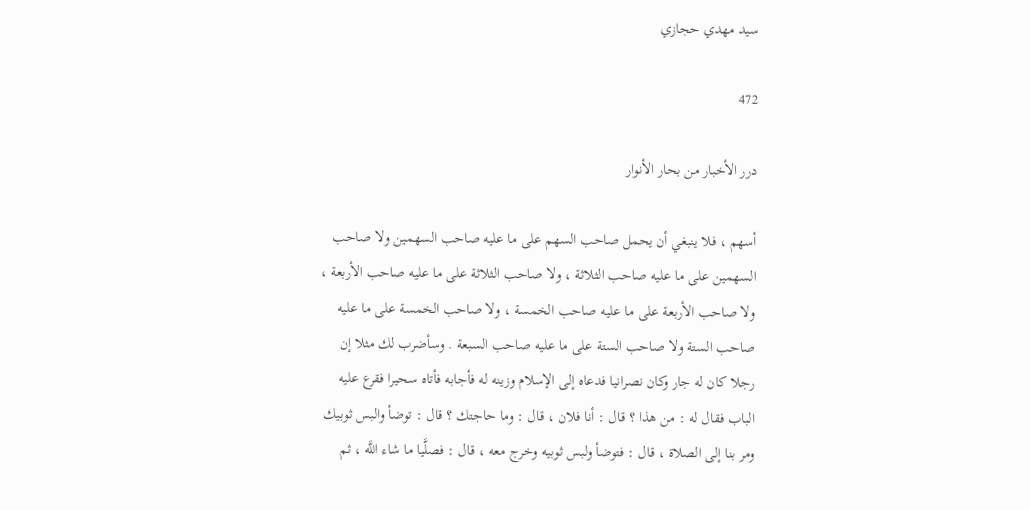سيد مهدي حجازي

472

درر الأخبار من بحار الأنوار

أسهم ، فلا ينبغي أن يحمل صاحب السهم على ما عليه صاحب السهمين ولا صاحب السهمين على ما عليه صاحب الثلاثة ، ولا صاحب الثلاثة على ما عليه صاحب الأربعة ، ولا صاحب الأربعة على ما عليه صاحب الخمسة ، ولا صاحب الخمسة على ما عليه صاحب الستة ولا صاحب الستة على ما عليه صاحب السبعة . وسأضرب لك مثلا إن رجلا كان له جار وكان نصرانيا فدعاه إلى الإسلام وزينه له فأجابه فأتاه سحيرا فقرع عليه الباب فقال له : من هذا ؟ قال : أنا فلان ، قال : وما حاجتك ؟ قال : توضأ والبس ثوبيك ومر بنا إلى الصلاة ، قال : فتوضأ ولبس ثوبيه وخرج معه ، قال : فصلَّيا ما شاء اللَّه ، ثم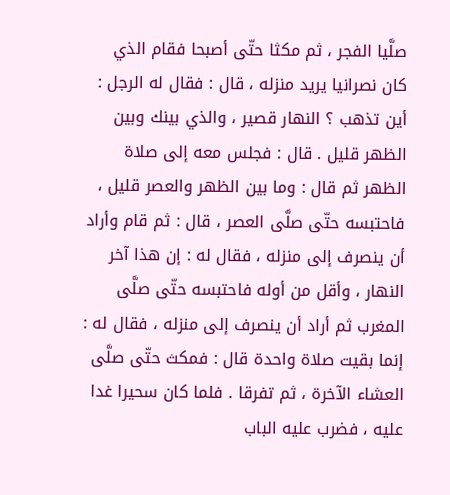صلَّيا الفجر ، ثم مكثا حتّى أصبحا فقام الذي كان نصرانيا يريد منزله ، قال : فقال له الرجل : أين تذهب ؟ النهار قصير ، والذي بينك وبين الظهر قليل . قال : فجلس معه إلى صلاة الظهر ثم قال : وما بين الظهر والعصر قليل ، فاحتبسه حتّى صلَّى العصر ، قال : ثم قام وأراد أن ينصرف إلى منزله ، فقال له : إن هذا آخر النهار ، وأقل من أوله فاحتبسه حتّى صلَّى المغرب ثم أراد أن ينصرف إلى منزله ، فقال له : إنما بقيت صلاة واحدة قال : فمكث حتّى صلَّى العشاء الآخرة ، ثم تفرقا . فلما كان سحيرا غدا عليه ، فضرب عليه الباب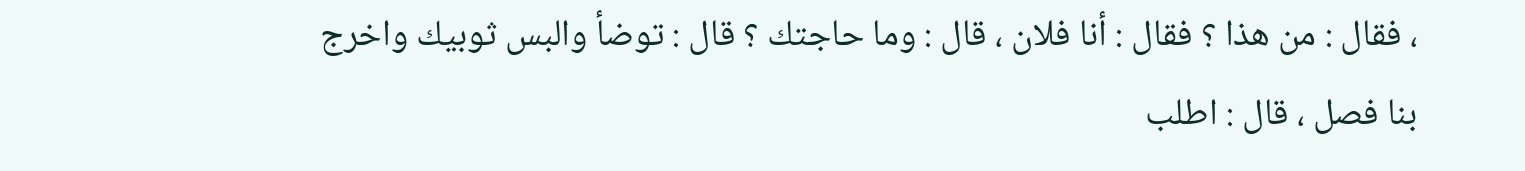، فقال : من هذا ؟ فقال : أنا فلان ، قال : وما حاجتك ؟ قال : توضأ والبس ثوبيك واخرج بنا فصل ، قال : اطلب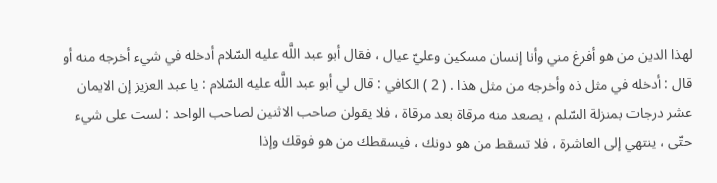لهذا الدين من هو أفرغ مني وأنا إنسان مسكين وعليّ عيال ، فقال أبو عبد اللَّه عليه السّلام أدخله في شيء أخرجه منه أو قال : أدخله في مثل ذه وأخرجه من مثل هذا . ( 2 ) الكافي : قال لي أبو عبد اللَّه عليه السّلام : يا عبد العزيز إن الايمان عشر درجات بمنزلة السّلم ، يصعد منه مرقاة بعد مرقاة ، فلا يقولن صاحب الاثنين لصاحب الواحد : لست على شيء حتّى ، ينتهي إلى العاشرة ، فلا تسقط من هو دونك ، فيسقطك من هو فوقك وإذا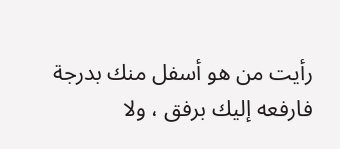رأيت من هو أسفل منك بدرجة فارفعه إليك برفق ، ولا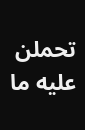تحملن عليه ما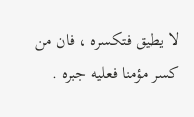لا يطيق فتكسره ، فان من كسر مؤمنا فعليه جبره .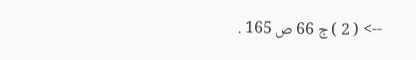--> ( 2 ) ج 66 ص 165 .